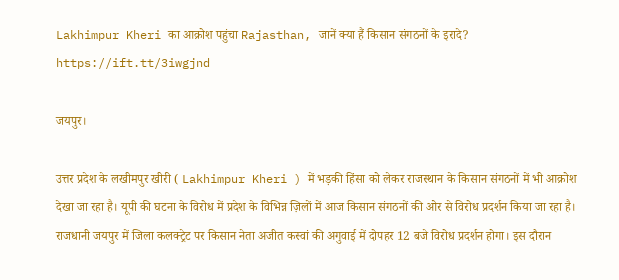Lakhimpur Kheri का आक्रोश पहुंचा Rajasthan, जानें क्या हैं किसान संगठनों के इरादे? https://ift.tt/3iwgjnd

जयपुर।

उत्तर प्रदेश के लखीमपुर खीरी ( Lakhimpur Kheri ) में भड़की हिंसा को लेकर राजस्थान के किसान संगठनों में भी आक्रोश देखा जा रहा है। यूपी की घटना के विरोध में प्रदेश के विभिन्न ज़िलों में आज किसान संगठनों की ओर से विरोध प्रदर्शन किया जा रहा है। राजधानी जयपुर में जिला कलक्ट्रेट पर किसान नेता अजीत कस्वां की अगुवाई में दोपहर 12 बजे विरोध प्रदर्शन होगा। इस दौरान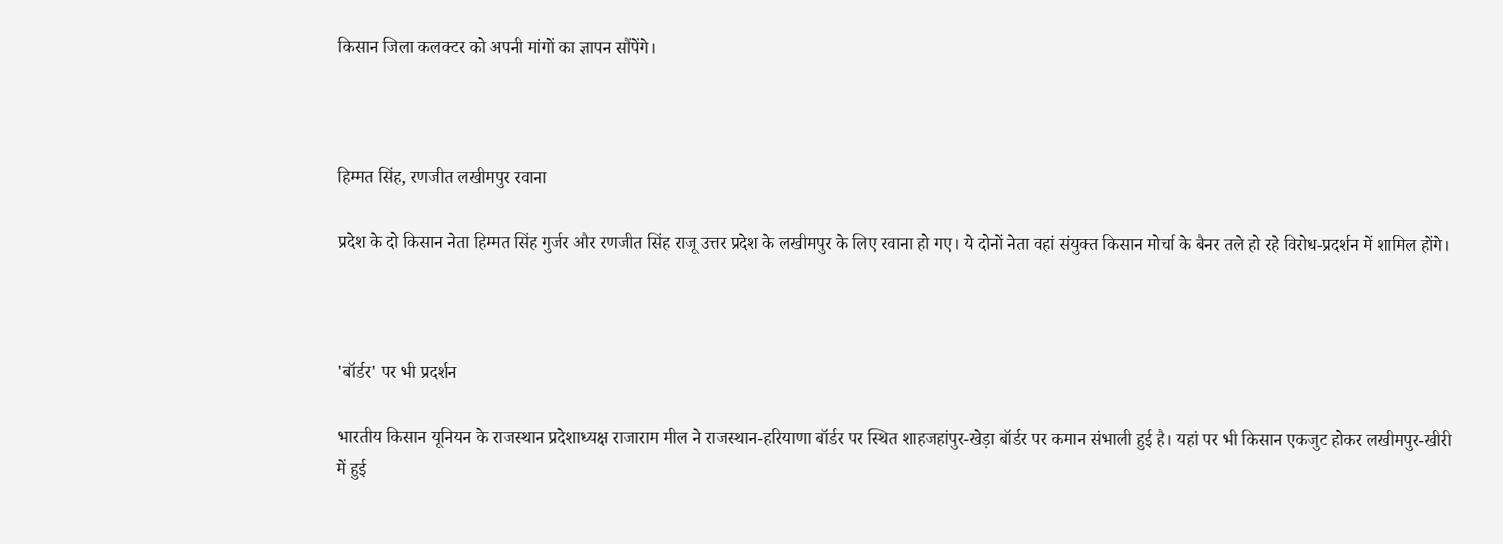किसान जिला कलक्टर को अपनी मांगों का ज्ञापन सौंपेंगे।



हिम्मत सिंह, रणजीत लखीमपुर रवाना

प्रदेश के दो किसान नेता हिम्मत सिंह गुर्जर और रणजीत सिंह राजू उत्तर प्रदेश के लखीमपुर के लिए रवाना हो गए। ये दोनों नेता वहां संयुक्त किसान मोर्चा के बैनर तले हो रहे विरोध-प्रदर्शन में शामिल होंगे।



'बॉर्डर' पर भी प्रदर्शन

भारतीय किसान यूनियन के राजस्थान प्रदेशाध्यक्ष राजाराम मील ने राजस्थान-हरियाणा बॉर्डर पर स्थित शाहजहांपुर-खेड़ा बॉर्डर पर कमान संभाली हुई है। यहां पर भी किसान एकजुट होकर लखीमपुर-खीरी में हुई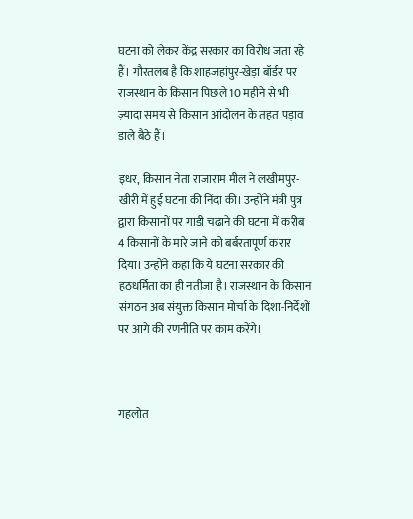घटना को लेकर केंद्र सरकार का विरोध जता रहे हैं। गौरतलब है कि शाहजहांपुर-खेड़ा बॉर्डर पर राजस्थान के किसान पिछले 10 महीने से भी ज़्यादा समय से किसान आंदोलन के तहत पड़ाव डाले बैठे हैं।

इधर, किसान नेता राजाराम मील ने लखीमपुर-खीरी में हुई घटना की निंदा की। उन्होंने मंत्री पुत्र द्वारा किसानों पर गाडी चढाने की घटना में करीब 4 किसानों के मारे जाने को बर्बरतापूर्ण करार दिया। उन्होंने कहा कि ये घटना सरकार की हठधर्मिता का ही नतीजा है। राजस्थान के किसान संगठन अब संयुक्त किसान मोर्चा के दिशा-निर्देशों पर आगे की रणनीति पर काम करेंगे।



गहलोत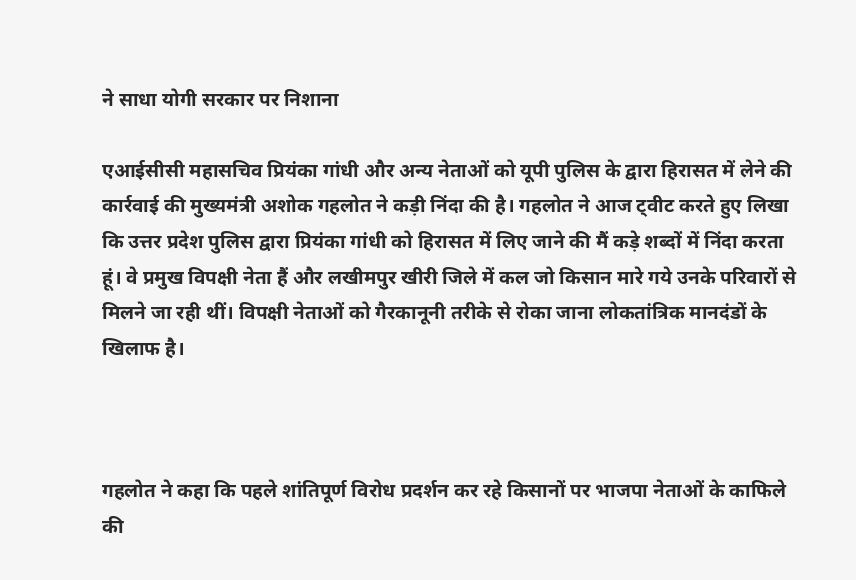ने साधा योगी सरकार पर निशाना

एआईसीसी महासचिव प्रियंका गांधी और अन्य नेताओं को यूपी पुलिस के द्वारा हिरासत में लेने की कार्रवाई की मुख्यमंत्री अशोक गहलोत ने कड़ी निंदा की है। गहलोत ने आज ट्वीट करते हुए लिखा कि उत्तर प्रदेश पुलिस द्वारा प्रियंका गांधी को हिरासत में लिए जाने की मैं कड़े शब्दों में निंदा करता हूं। वे प्रमुख विपक्षी नेता हैं और लखीमपुर खीरी जिले में कल जो किसान मारे गये उनके परिवारों से मिलने जा रही थीं। विपक्षी नेताओं को गैरकानूनी तरीके से रोका जाना लोकतांत्रिक मानदंडों के खिलाफ है।



गहलोत ने कहा कि पहले शांतिपूर्ण विरोध प्रदर्शन कर रहे किसानों पर भाजपा नेताओं के काफिले की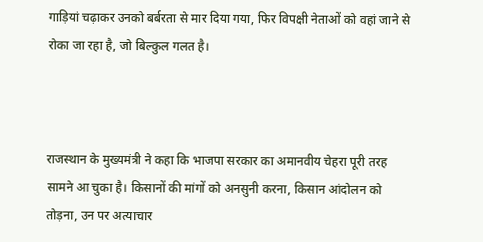गाड़ियां चढ़ाकर उनको बर्बरता से मार दिया गया, फिर विपक्षी नेताओं को वहां जाने से रोका जा रहा है, जो बिल्कुल गलत है।



राजस्थान के मुख्यमंत्री ने कहा कि भाजपा सरकार का अमानवीय चेहरा पूरी तरह सामने आ चुका है। किसानों की मांगों को अनसुनी करना, किसान आंदोलन को तोड़ना, उन पर अत्याचार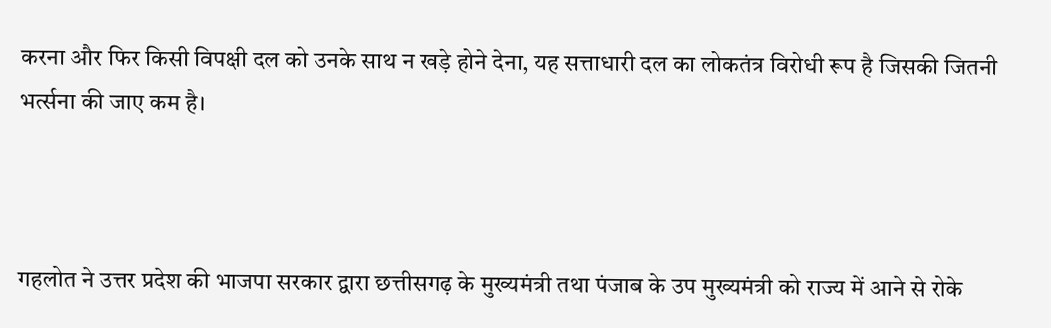करना और फिर किसी विपक्षी दल को उनके साथ न खड़े होने देना, यह सत्ताधारी दल का लोकतंत्र विरोधी रूप है जिसकी जितनी भर्त्सना की जाए कम है।



गहलोत ने उत्तर प्रदेश की भाजपा सरकार द्वारा छत्तीसगढ़ के मुख्यमंत्री तथा पंजाब के उप मुख्यमंत्री को राज्य में आने से रोके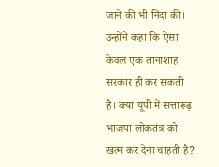जाने की भी निंदा की। उन्होंने कहा कि ऐसा केवल एक तानाशाह सरकार ही कर सकती है। क्या यूपी में सत्तारूढ़ भाजपा लोकतंत्र को खत्म कर देना चाहती है?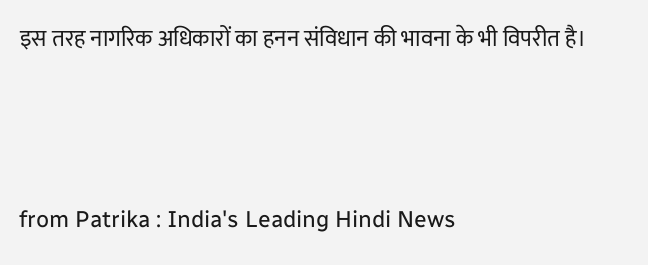इस तरह नागरिक अधिकारों का हनन संविधान की भावना के भी विपरीत है।



from Patrika : India's Leading Hindi News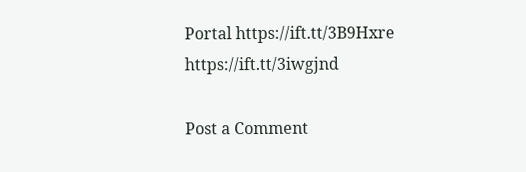Portal https://ift.tt/3B9Hxre
https://ift.tt/3iwgjnd

Post a Comment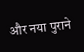और नया पुराने